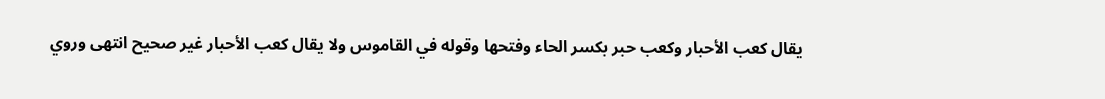يقال كعب الأحبار وكعب حبر بكسر الحاء وفتحها وقوله في القاموس ولا يقال كعب الأحبار غير صحيح انتهى وروي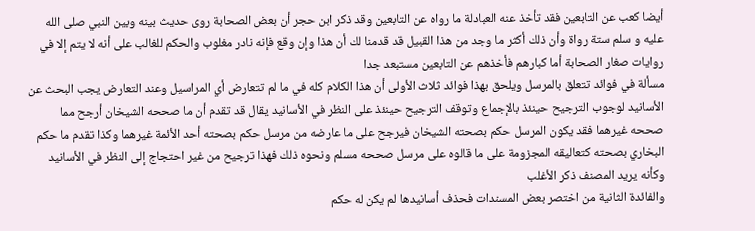أيضا كعب عن التابعين فقد تأخذ عنه العبادلة ما رواه عن التابعين وقد ذكر ابن حجر أن بعض الصحابة روى حديث بينه وبين النبي صلى الله عليه و سلم ستة رواة وأن ذلك أكثر ما وجد من هذا القبيل قد قدمنا لك أن هذا وإن وقع فإنه نادر مغلوب والحكم للغالب على أنه لا يتم إلا في روايات صغار الصحابة أما كبارهم فأخذهم عن التابعين مستبعد جدا
مسألة في فوائد تتعلق بالمرسل ويلحق بهذا فوائد ثلاث الأولى أن هذا الكلام كله في ما لم تتعارض أي المراسيل وعند التعارض يجب البحث عن الأسانيد لوجوب الترجيح حينئذ بالإجماع وتوقف الترجيح حينئذ على النظر في الأسانيد يقال قد تقدم أن ما صححه الشيخان أرجح مما صححه غيرهما فقد يكون المرسل حكم بصحته الشيخان فيرجح على ما عارضه من مرسل حكم بصحته أحد الأئمة غيرهما وكذا تقدم ما حكم البخاري بصحته كتعاليقه المجزومة على ما قالوه على مرسل صححه مسلم ونحوه ذلك فهذا ترجيح من غير احتجاج إلى النظر في الأسانيد وكأنه يريد المصنف ذكر الأغلب
والفائدة الثانية من اختصر بعض المسندات فحذف أسانيدها لم يكن له حكم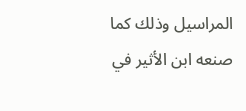المراسيل وذلك كما صنعه ابن الأثير في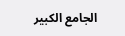الجامع الكبير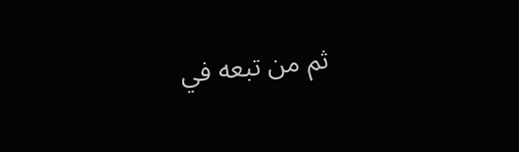ثم من تبعه في